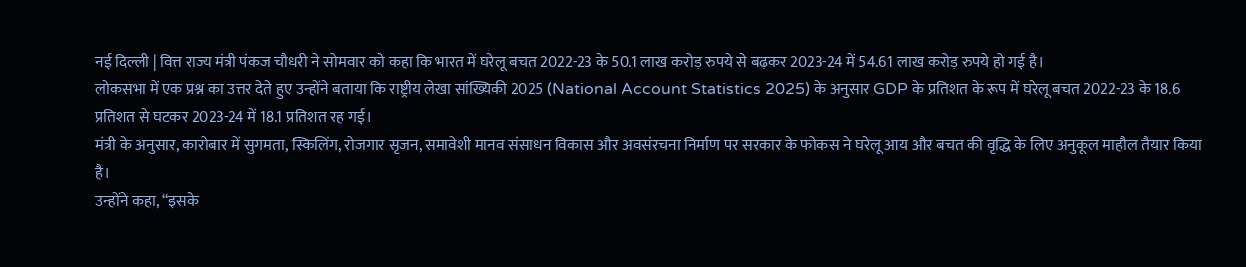नई दिल्ली | वित्त राज्य मंत्री पंकज चौधरी ने सोमवार को कहा कि भारत में घरेलू बचत 2022-23 के 50.1 लाख करोड़ रुपये से बढ़कर 2023-24 में 54.61 लाख करोड़ रुपये हो गई है।
लोकसभा में एक प्रश्न का उत्तर देते हुए उन्होंने बताया कि राष्ट्रीय लेखा सांख्यिकी 2025 (National Account Statistics 2025) के अनुसार GDP के प्रतिशत के रूप में घरेलू बचत 2022-23 के 18.6 प्रतिशत से घटकर 2023-24 में 18.1 प्रतिशत रह गई।
मंत्री के अनुसार, कारोबार में सुगमता, स्किलिंग, रोजगार सृजन, समावेशी मानव संसाधन विकास और अवसंरचना निर्माण पर सरकार के फोकस ने घरेलू आय और बचत की वृद्धि के लिए अनुकूल माहौल तैयार किया है।
उन्होंने कहा, “इसके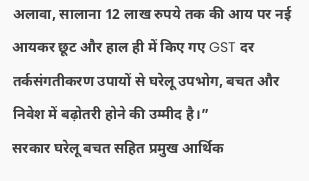अलावा, सालाना 12 लाख रुपये तक की आय पर नई आयकर छूट और हाल ही में किए गए GST दर तर्कसंगतीकरण उपायों से घरेलू उपभोग, बचत और निवेश में बढ़ोतरी होने की उम्मीद है।”
सरकार घरेलू बचत सहित प्रमुख आर्थिक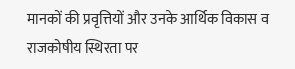मानकों की प्रवृत्तियों और उनके आर्थिक विकास व राजकोषीय स्थिरता पर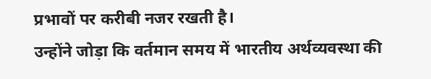प्रभावों पर करीबी नजर रखती है।
उन्होंने जोड़ा कि वर्तमान समय में भारतीय अर्थव्यवस्था की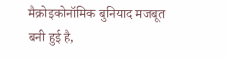मैक्रोइकोनॉमिक बुनियाद मजबूत बनी हुई है,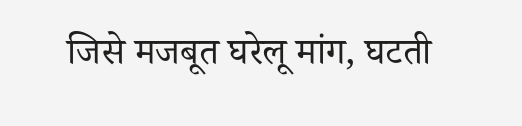जिसे मजबूत घरेलू मांग, घटती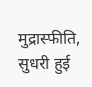मुद्रास्फीति, सुधरी हुई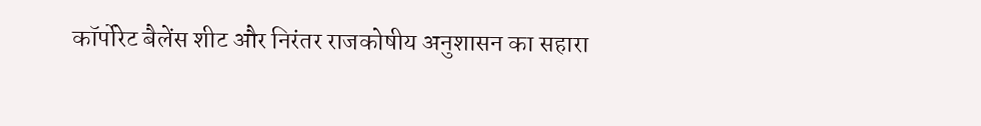कॉर्पोरेट बैलेंस शीट और निरंतर राजकोषीय अनुशासन का सहारा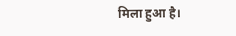मिला हुआ है।